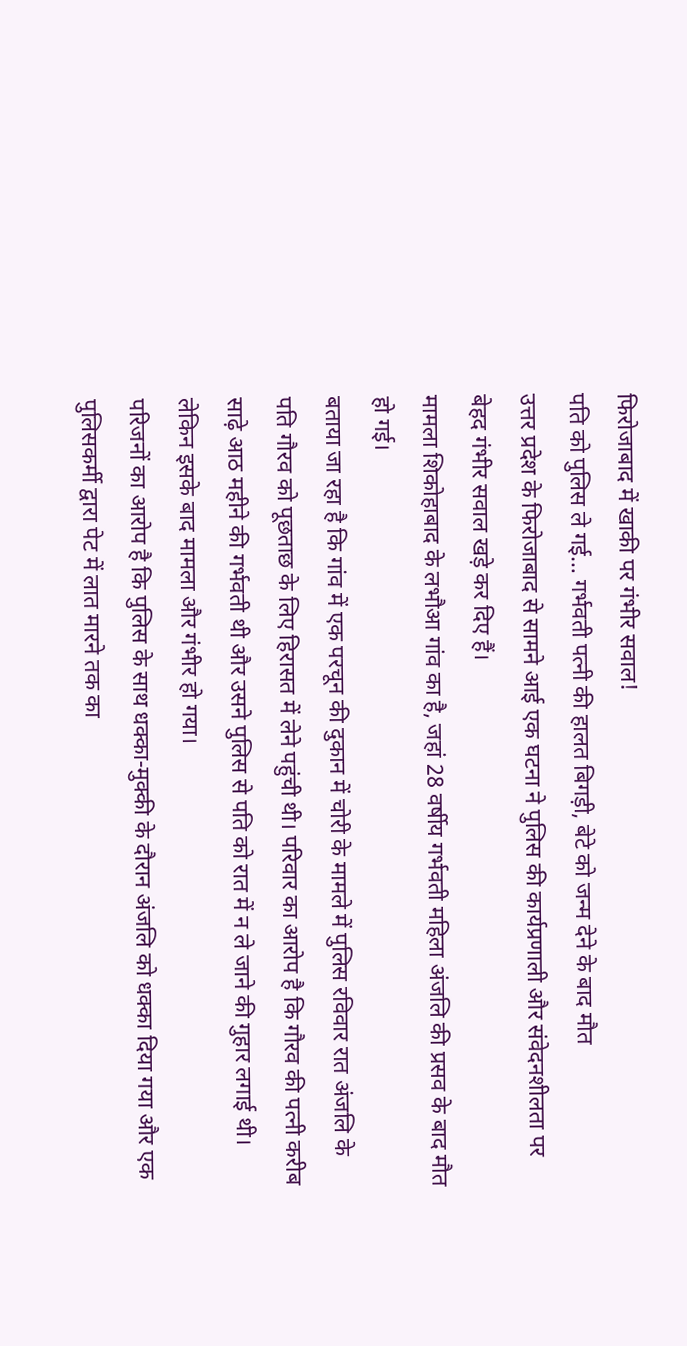फिरोजाबाद में खाकी पर गंभीर सवाल!
पति को पुलिस ले गई… गर्भवती पत्नी की हालत बिगड़ी, बेटे को जन्म देने के बाद मौत
उत्तर प्रदेश के फिरोजाबाद से सामने आई एक घटना ने पुलिस की कार्यप्रणाली और संवेदनशीलता पर बेहद गंभीर सवाल खड़े कर दिए हैं।
मामला शिकोहाबाद के लभौआ गांव का है, जहां 28 वर्षीय गर्भवती महिला अंजलि की प्रसव के बाद मौत हो गई।
बताया जा रहा है कि गांव में एक परचून की दुकान में चोरी के मामले में पुलिस रविवार रात अंजलि के पति गौरव को पूछताछ के लिए हिरासत में लेने पहुंची थी। परिवार का आरोप है कि गौरव की पत्नी करीब साढ़े आठ महीने की गर्भवती थी और उसने पुलिस से पति को रात में न ले जाने की गुहार लगाई थी।
लेकिन इसके बाद मामला और गंभीर हो गया।
परिजनों का आरोप है कि पुलिस के साथ धक्का-मुक्की के दौरान अंजलि को धक्का दिया गया और एक पुलिसकर्मी द्वारा पेट में लात मारने तक का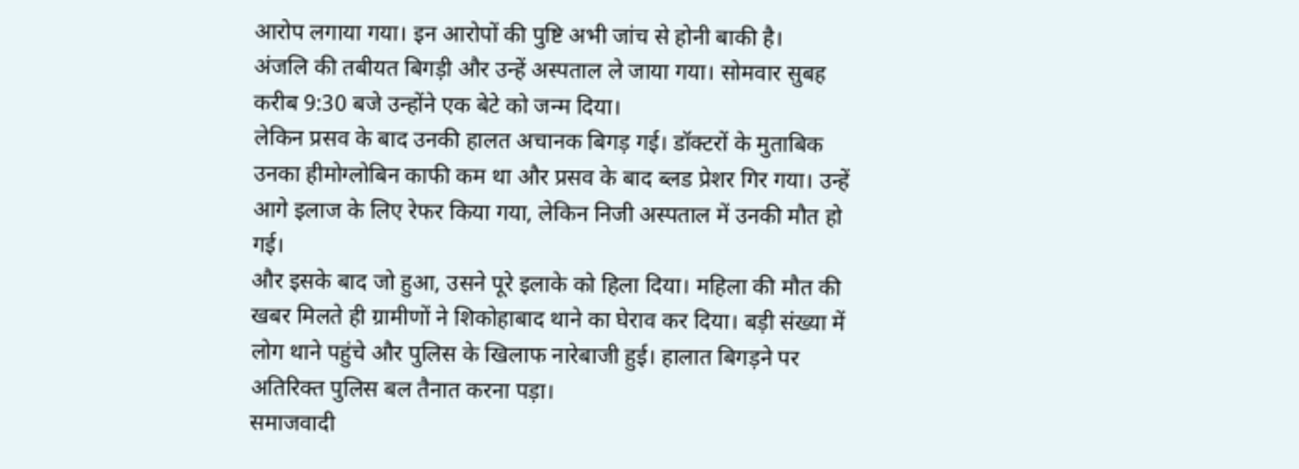आरोप लगाया गया। इन आरोपों की पुष्टि अभी जांच से होनी बाकी है।
अंजलि की तबीयत बिगड़ी और उन्हें अस्पताल ले जाया गया। सोमवार सुबह करीब 9:30 बजे उन्होंने एक बेटे को जन्म दिया।
लेकिन प्रसव के बाद उनकी हालत अचानक बिगड़ गई। डॉक्टरों के मुताबिक उनका हीमोग्लोबिन काफी कम था और प्रसव के बाद ब्लड प्रेशर गिर गया। उन्हें आगे इलाज के लिए रेफर किया गया, लेकिन निजी अस्पताल में उनकी मौत हो गई।
और इसके बाद जो हुआ, उसने पूरे इलाके को हिला दिया। महिला की मौत की खबर मिलते ही ग्रामीणों ने शिकोहाबाद थाने का घेराव कर दिया। बड़ी संख्या में लोग थाने पहुंचे और पुलिस के खिलाफ नारेबाजी हुई। हालात बिगड़ने पर अतिरिक्त पुलिस बल तैनात करना पड़ा।
समाजवादी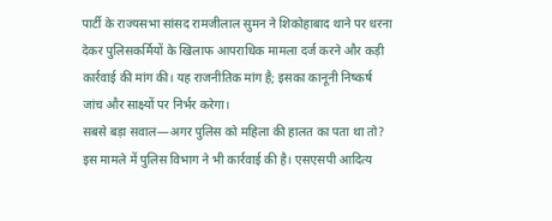पार्टी के राज्यसभा सांसद रामजीलाल सुमन ने शिकोहाबाद थाने पर धरना देकर पुलिसकर्मियों के खिलाफ आपराधिक मामला दर्ज करने और कड़ी कार्रवाई की मांग की। यह राजनीतिक मांग है; इसका कानूनी निष्कर्ष जांच और साक्ष्यों पर निर्भर करेगा।
सबसे बड़ा सवाल—अगर पुलिस को महिला की हालत का पता था तो?
इस मामले में पुलिस विभाग ने भी कार्रवाई की है। एसएसपी आदित्य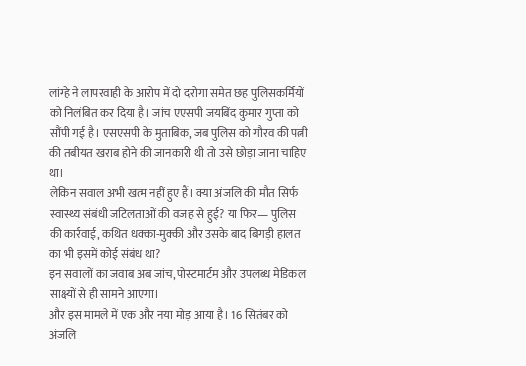लांग्हे ने लापरवाही के आरोप में दो दरोगा समेत छह पुलिसकर्मियों को निलंबित कर दिया है। जांच एएसपी जयबिंद कुमार गुप्ता को सौंपी गई है। एसएसपी के मुताबिक, जब पुलिस को गौरव की पत्नी की तबीयत खराब होने की जानकारी थी तो उसे छोड़ा जाना चाहिए था।
लेकिन सवाल अभी खत्म नहीं हुए हैं। क्या अंजलि की मौत सिर्फ स्वास्थ्य संबंधी जटिलताओं की वजह से हुई? या फिर— पुलिस की कार्रवाई, कथित धक्का-मुक्की और उसके बाद बिगड़ी हालत का भी इसमें कोई संबंध था?
इन सवालों का जवाब अब जांच, पोस्टमार्टम और उपलब्ध मेडिकल साक्ष्यों से ही सामने आएगा।
और इस मामले में एक और नया मोड़ आया है। 16 सितंबर को अंजलि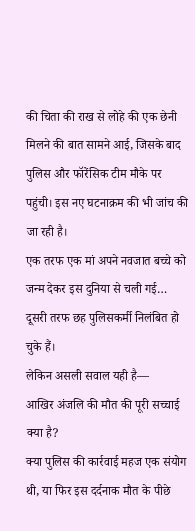की चिता की राख से लोहे की एक छेनी मिलने की बात सामने आई, जिसके बाद पुलिस और फॉरेंसिक टीम मौके पर पहुंची। इस नए घटनाक्रम की भी जांच की जा रही है।
एक तरफ एक मां अपने नवजात बच्चे को जन्म देकर इस दुनिया से चली गई…
दूसरी तरफ छह पुलिसकर्मी निलंबित हो चुके हैं।
लेकिन असली सवाल यही है—
आखिर अंजलि की मौत की पूरी सच्चाई क्या है?
क्या पुलिस की कार्रवाई महज एक संयोग थी, या फिर इस दर्दनाक मौत के पीछे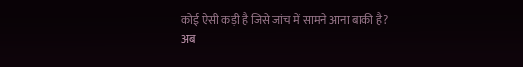कोई ऐसी कड़ी है जिसे जांच में सामने आना बाकी है?
अब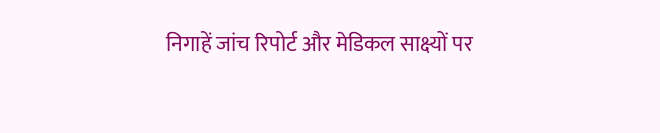निगाहें जांच रिपोर्ट और मेडिकल साक्ष्यों पर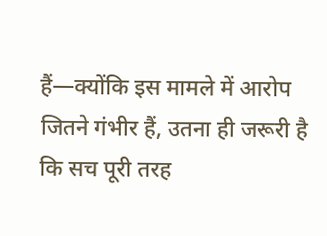हैं—क्योंकि इस मामले में आरोप जितने गंभीर हैं, उतना ही जरूरी है कि सच पूरी तरह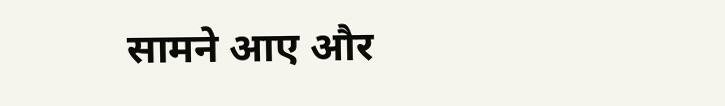सामने आए और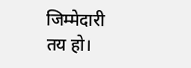जिम्मेदारी तय हो।